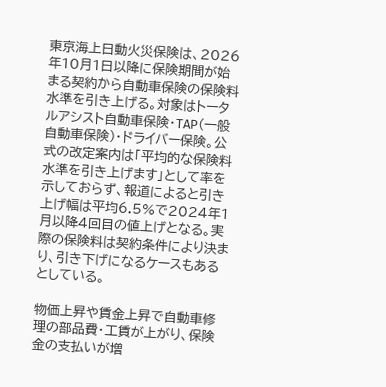東京海上日動火災保険は、2026年10月1日以降に保険期間が始まる契約から自動車保険の保険料水準を引き上げる。対象はトータルアシスト自動車保険・TAP(一般自動車保険)・ドライバー保険。公式の改定案内は「平均的な保険料水準を引き上げます」として率を示しておらず、報道によると引き上げ幅は平均6.5%で2024年1月以降4回目の値上げとなる。実際の保険料は契約条件により決まり、引き下げになるケースもあるとしている。

物価上昇や賃金上昇で自動車修理の部品費・工賃が上がり、保険金の支払いが増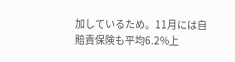加しているため。11月には自賠責保険も平均6.2%上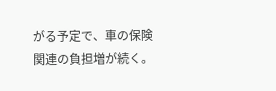がる予定で、車の保険関連の負担増が続く。